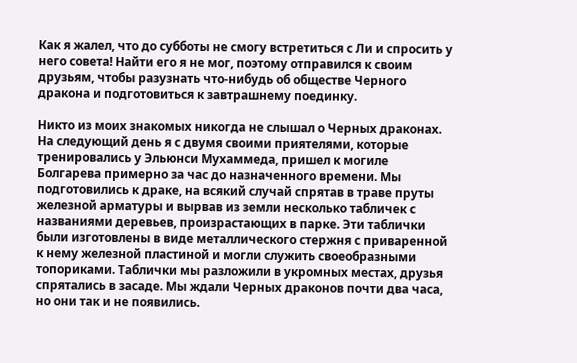Как я жалел, что до субботы не смогу встретиться с Ли и спросить у него совета! Найти его я не мог, поэтому отправился к своим друзьям, чтобы разузнать что-нибудь об обществе Черного дракона и подготовиться к завтрашнему поединку.

Никто из моих знакомых никогда не слышал о Черных драконах. На следующий день я с двумя своими приятелями, которые тренировались у Эльюнси Мухаммеда, пришел к могиле Болгарева примерно за час до назначенного времени. Мы подготовились к драке, на всякий случай спрятав в траве пруты железной арматуры и вырвав из земли несколько табличек с названиями деревьев, произрастающих в парке. Эти таблички были изготовлены в виде металлического стержня с приваренной к нему железной пластиной и могли служить своеобразными топориками. Таблички мы разложили в укромных местах, друзья спрятались в засаде. Мы ждали Черных драконов почти два часа, но они так и не появились.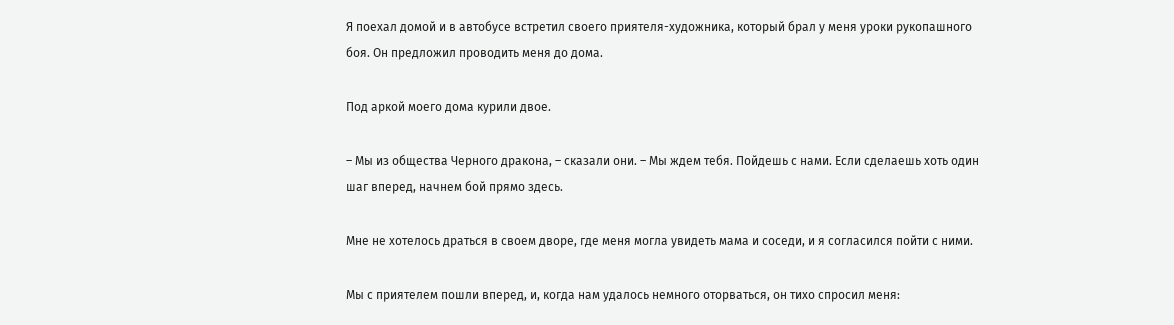Я поехал домой и в автобусе встретил своего приятеля-художника, который брал у меня уроки рукопашного боя. Он предложил проводить меня до дома.

Под аркой моего дома курили двое.

– Мы из общества Черного дракона, – сказали они. – Мы ждем тебя. Пойдешь с нами. Если сделаешь хоть один шаг вперед, начнем бой прямо здесь.

Мне не хотелось драться в своем дворе, где меня могла увидеть мама и соседи, и я согласился пойти с ними.

Мы с приятелем пошли вперед, и, когда нам удалось немного оторваться, он тихо спросил меня: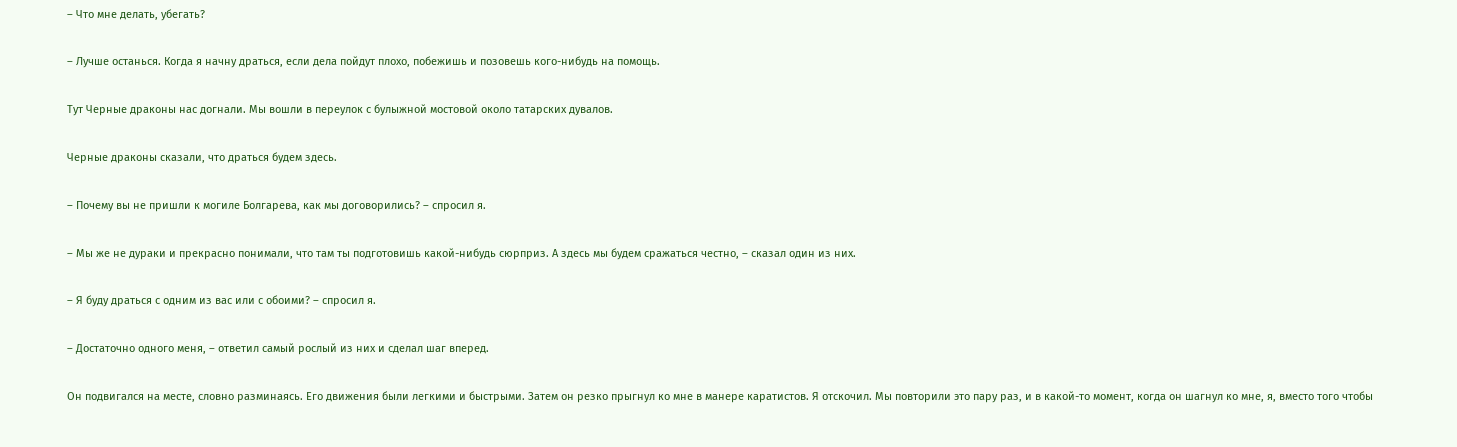– Что мне делать, убегать?

– Лучше останься. Когда я начну драться, если дела пойдут плохо, побежишь и позовешь кого-нибудь на помощь.

Тут Черные драконы нас догнали. Мы вошли в переулок с булыжной мостовой около татарских дувалов.

Черные драконы сказали, что драться будем здесь.

– Почему вы не пришли к могиле Болгарева, как мы договорились? – спросил я.

– Мы же не дураки и прекрасно понимали, что там ты подготовишь какой-нибудь сюрприз. А здесь мы будем сражаться честно, – сказал один из них.

– Я буду драться с одним из вас или с обоими? – спросил я.

– Достаточно одного меня, – ответил самый рослый из них и сделал шаг вперед.

Он подвигался на месте, словно разминаясь. Его движения были легкими и быстрыми. Затем он резко прыгнул ко мне в манере каратистов. Я отскочил. Мы повторили это пару раз, и в какой-то момент, когда он шагнул ко мне, я, вместо того чтобы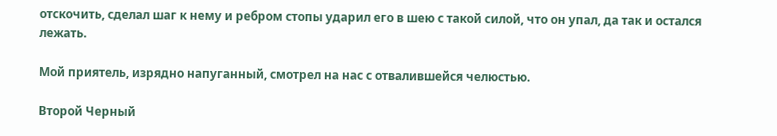отскочить, сделал шаг к нему и ребром стопы ударил его в шею с такой силой, что он упал, да так и остался лежать.

Мой приятель, изрядно напуганный, смотрел на нас с отвалившейся челюстью.

Второй Черный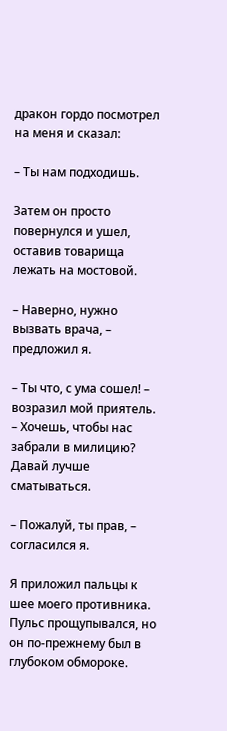дракон гордо посмотрел на меня и сказал:

– Ты нам подходишь.

Затем он просто повернулся и ушел, оставив товарища лежать на мостовой.

– Наверно, нужно вызвать врача, – предложил я.

– Ты что, с ума сошел! – возразил мой приятель. – Хочешь, чтобы нас забрали в милицию? Давай лучше сматываться.

– Пожалуй, ты прав, – согласился я.

Я приложил пальцы к шее моего противника. Пульс прощупывался, но он по-прежнему был в глубоком обмороке.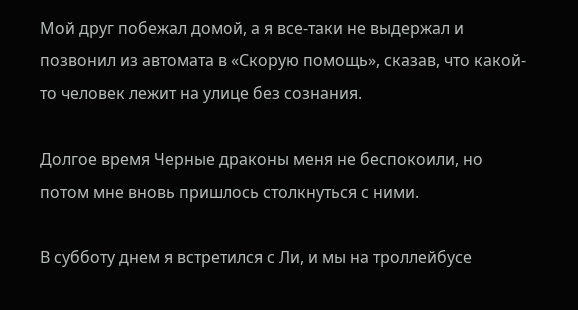Мой друг побежал домой, а я все-таки не выдержал и позвонил из автомата в «Скорую помощь», сказав, что какой-то человек лежит на улице без сознания.

Долгое время Черные драконы меня не беспокоили, но потом мне вновь пришлось столкнуться с ними.

В субботу днем я встретился с Ли, и мы на троллейбусе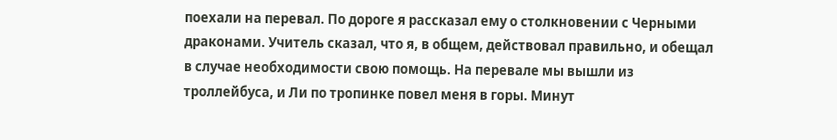поехали на перевал. По дороге я рассказал ему о столкновении с Черными драконами. Учитель сказал, что я, в общем, действовал правильно, и обещал в случае необходимости свою помощь. На перевале мы вышли из троллейбуса, и Ли по тропинке повел меня в горы. Минут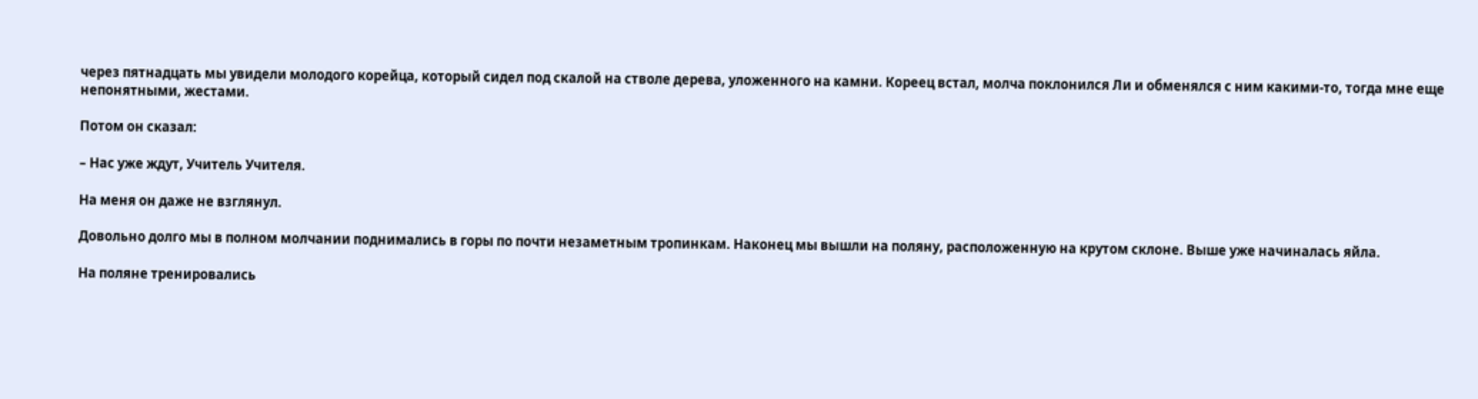через пятнадцать мы увидели молодого корейца, который сидел под скалой на стволе дерева, уложенного на камни. Кореец встал, молча поклонился Ли и обменялся с ним какими-то, тогда мне еще непонятными, жестами.

Потом он сказал:

– Нас уже ждут, Учитель Учителя.

На меня он даже не взглянул.

Довольно долго мы в полном молчании поднимались в горы по почти незаметным тропинкам. Наконец мы вышли на поляну, расположенную на крутом склоне. Выше уже начиналась яйла.

На поляне тренировались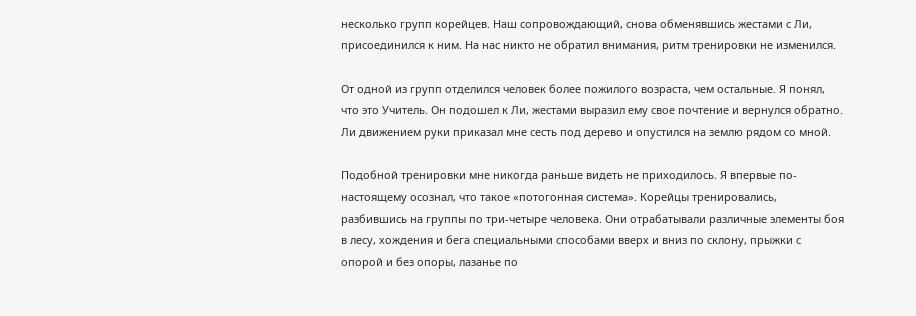несколько групп корейцев. Наш сопровождающий, снова обменявшись жестами с Ли, присоединился к ним. На нас никто не обратил внимания, ритм тренировки не изменился.

От одной из групп отделился человек более пожилого возраста, чем остальные. Я понял, что это Учитель. Он подошел к Ли, жестами выразил ему свое почтение и вернулся обратно. Ли движением руки приказал мне сесть под дерево и опустился на землю рядом со мной.

Подобной тренировки мне никогда раньше видеть не приходилось. Я впервые по-настоящему осознал, что такое «потогонная система». Корейцы тренировались, разбившись на группы по три-четыре человека. Они отрабатывали различные элементы боя в лесу, хождения и бега специальными способами вверх и вниз по склону, прыжки с опорой и без опоры, лазанье по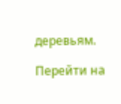деревьям.

Перейти на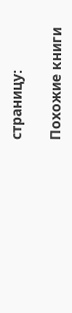страницу:

Похожие книги